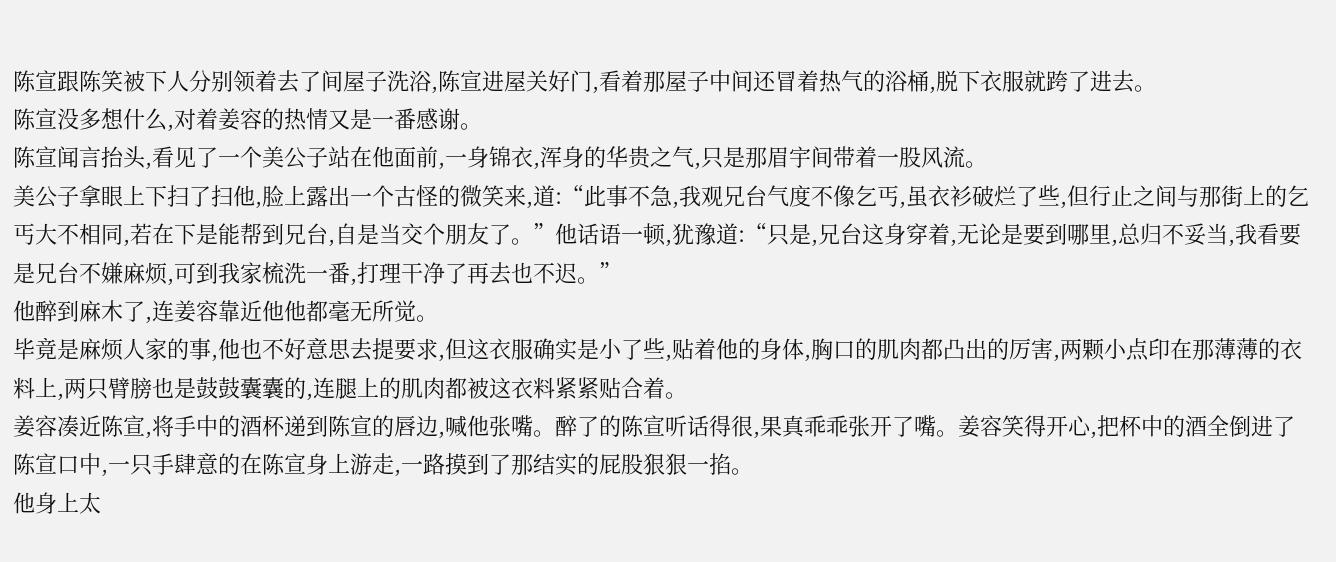陈宣跟陈笑被下人分别领着去了间屋子洗浴,陈宣进屋关好门,看着那屋子中间还冒着热气的浴桶,脱下衣服就跨了进去。
陈宣没多想什么,对着姜容的热情又是一番感谢。
陈宣闻言抬头,看见了一个美公子站在他面前,一身锦衣,浑身的华贵之气,只是那眉宇间带着一股风流。
美公子拿眼上下扫了扫他,脸上露出一个古怪的微笑来,道:“此事不急,我观兄台气度不像乞丐,虽衣衫破烂了些,但行止之间与那街上的乞丐大不相同,若在下是能帮到兄台,自是当交个朋友了。”他话语一顿,犹豫道:“只是,兄台这身穿着,无论是要到哪里,总归不妥当,我看要是兄台不嫌麻烦,可到我家梳洗一番,打理干净了再去也不迟。”
他醉到麻木了,连姜容靠近他他都毫无所觉。
毕竟是麻烦人家的事,他也不好意思去提要求,但这衣服确实是小了些,贴着他的身体,胸口的肌肉都凸出的厉害,两颗小点印在那薄薄的衣料上,两只臂膀也是鼓鼓囊囊的,连腿上的肌肉都被这衣料紧紧贴合着。
姜容凑近陈宣,将手中的酒杯递到陈宣的唇边,喊他张嘴。醉了的陈宣听话得很,果真乖乖张开了嘴。姜容笑得开心,把杯中的酒全倒进了陈宣口中,一只手肆意的在陈宣身上游走,一路摸到了那结实的屁股狠狠一掐。
他身上太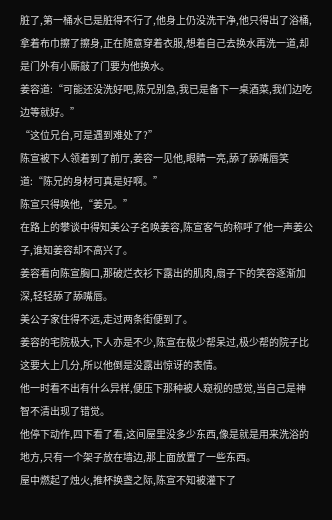脏了,第一桶水已是脏得不行了,他身上仍没洗干净,他只得出了浴桶,拿着布巾擦了擦身,正在随意穿着衣服,想着自己去换水再洗一道,却是门外有小厮敲了门要为他换水。
姜容道:“可能还没洗好吧,陈兄别急,我已是备下一桌酒菜,我们边吃边等就好。”
“这位兄台,可是遇到难处了?”
陈宣被下人领着到了前厅,姜容一见他,眼睛一亮,舔了舔嘴唇笑道:“陈兄的身材可真是好啊。”
陈宣只得唤他,“姜兄。”
在路上的攀谈中得知美公子名唤姜容,陈宣客气的称呼了他一声姜公子,谁知姜容却不高兴了。
姜容看向陈宣胸口,那破烂衣衫下露出的肌肉,扇子下的笑容逐渐加深,轻轻舔了舔嘴唇。
美公子家住得不远,走过两条街便到了。
姜容的宅院极大,下人亦是不少,陈宣在极少帮呆过,极少帮的院子比这要大上几分,所以他倒是没露出惊讶的表情。
他一时看不出有什么异样,便压下那种被人窥视的感觉,当自己是神智不清出现了错觉。
他停下动作,四下看了看,这间屋里没多少东西,像是就是用来洗浴的地方,只有一个架子放在墙边,那上面放置了一些东西。
屋中燃起了烛火,推杯换盏之际,陈宣不知被灌下了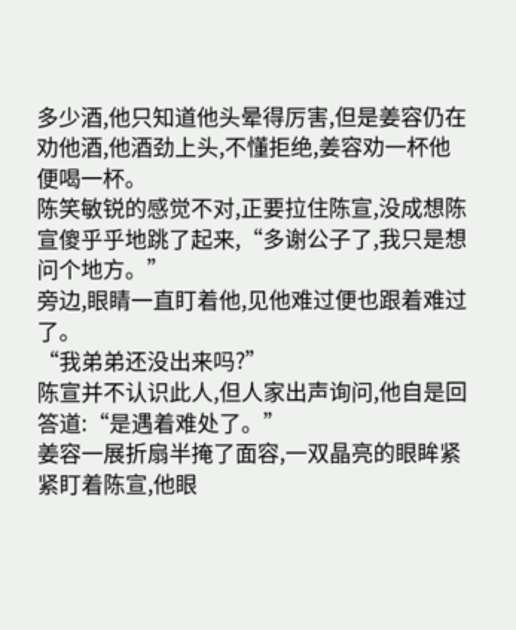多少酒,他只知道他头晕得厉害,但是姜容仍在劝他酒,他酒劲上头,不懂拒绝,姜容劝一杯他便喝一杯。
陈笑敏锐的感觉不对,正要拉住陈宣,没成想陈宣傻乎乎地跳了起来,“多谢公子了,我只是想问个地方。”
旁边,眼睛一直盯着他,见他难过便也跟着难过了。
“我弟弟还没出来吗?”
陈宣并不认识此人,但人家出声询问,他自是回答道:“是遇着难处了。”
姜容一展折扇半掩了面容,一双晶亮的眼眸紧紧盯着陈宣,他眼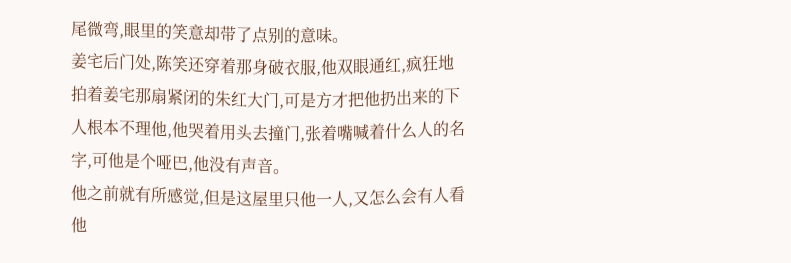尾微弯,眼里的笑意却带了点别的意味。
姜宅后门处,陈笑还穿着那身破衣服,他双眼通红,疯狂地拍着姜宅那扇紧闭的朱红大门,可是方才把他扔出来的下人根本不理他,他哭着用头去撞门,张着嘴喊着什么人的名字,可他是个哑巴,他没有声音。
他之前就有所感觉,但是这屋里只他一人,又怎么会有人看他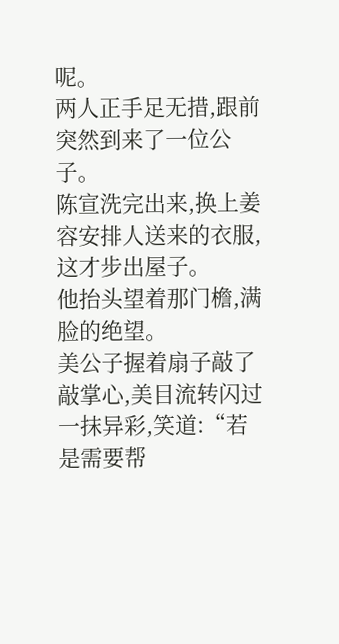呢。
两人正手足无措,跟前突然到来了一位公子。
陈宣洗完出来,换上姜容安排人送来的衣服,这才步出屋子。
他抬头望着那门檐,满脸的绝望。
美公子握着扇子敲了敲掌心,美目流转闪过一抹异彩,笑道:“若是需要帮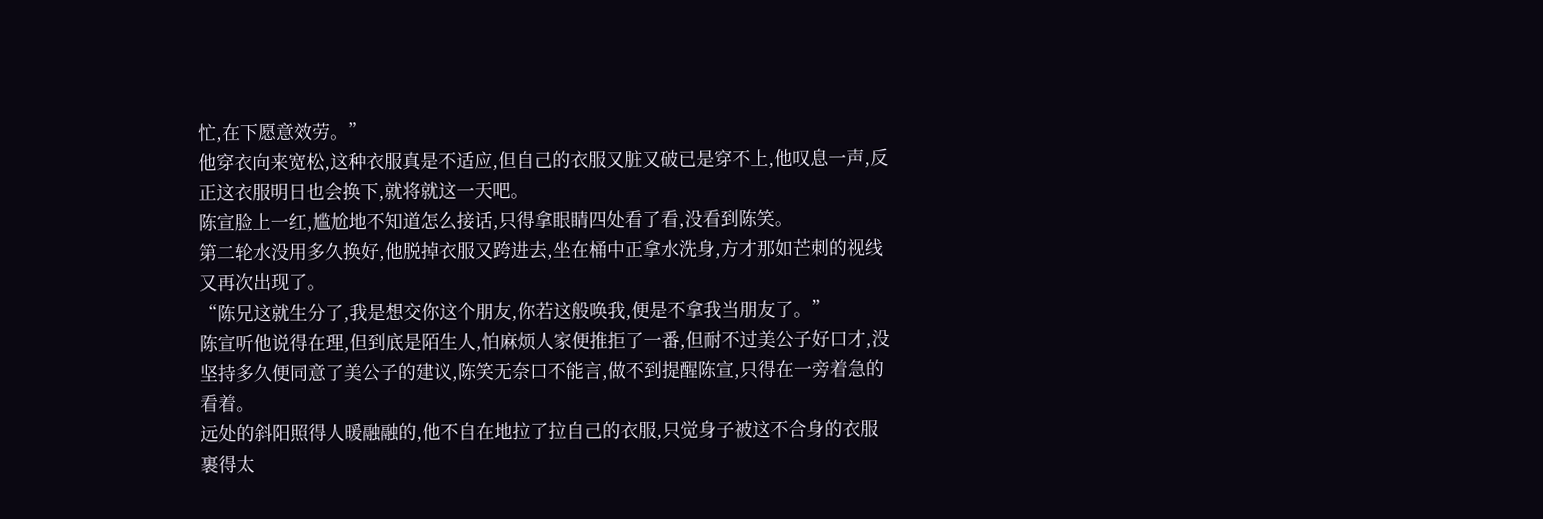忙,在下愿意效劳。”
他穿衣向来宽松,这种衣服真是不适应,但自己的衣服又脏又破已是穿不上,他叹息一声,反正这衣服明日也会换下,就将就这一天吧。
陈宣脸上一红,尴尬地不知道怎么接话,只得拿眼睛四处看了看,没看到陈笑。
第二轮水没用多久换好,他脱掉衣服又跨进去,坐在桶中正拿水洗身,方才那如芒刺的视线又再次出现了。
“陈兄这就生分了,我是想交你这个朋友,你若这般唤我,便是不拿我当朋友了。”
陈宣听他说得在理,但到底是陌生人,怕麻烦人家便推拒了一番,但耐不过美公子好口才,没坚持多久便同意了美公子的建议,陈笑无奈口不能言,做不到提醒陈宣,只得在一旁着急的看着。
远处的斜阳照得人暖融融的,他不自在地拉了拉自己的衣服,只觉身子被这不合身的衣服裹得太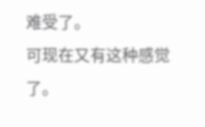难受了。
可现在又有这种感觉了。